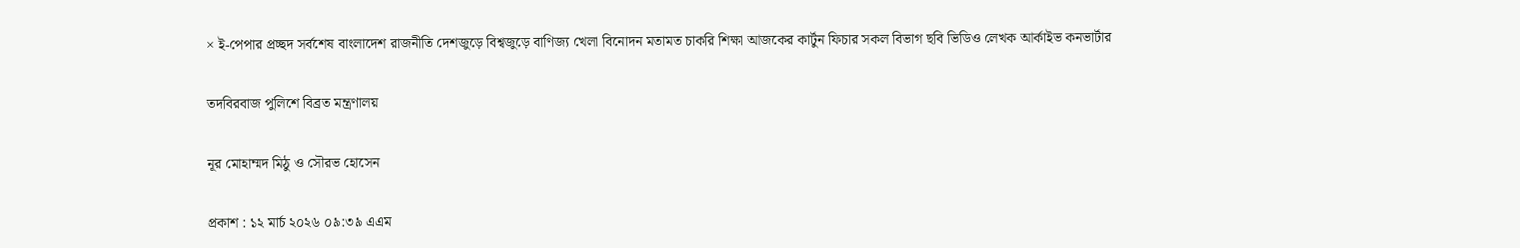× ই-পেপার প্রচ্ছদ সর্বশেষ বাংলাদেশ রাজনীতি দেশজুড়ে বিশ্বজুড়ে বাণিজ্য খেলা বিনোদন মতামত চাকরি শিক্ষা আজকের কার্টুন ফিচার সকল বিভাগ ছবি ভিডিও লেখক আর্কাইভ কনভার্টার

তদবিরবাজ পুলিশে বিব্রত মন্ত্রণালয়

নূর মোহাম্মদ মিঠু ও সৌরভ হোসেন

প্রকাশ : ১২ মার্চ ২০২৬ ০৯:৩৯ এএম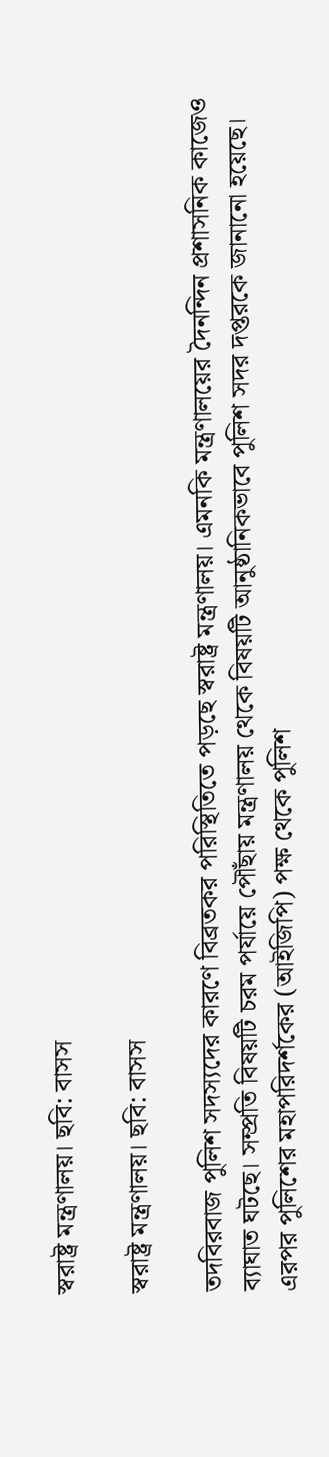স্বরাষ্ট্র মন্ত্রণালয়। ছবি: বাসস

স্বরাষ্ট্র মন্ত্রণালয়। ছবি: বাসস

তদবিরবাজ পুলিশ সদস্যদের কারণে বিব্রতকর পরিস্থিতিতে পড়ছে স্বরাষ্ট্র মন্ত্রণালয়। এমনকি মন্ত্রণালয়ের দৈনন্দিন প্রশাসনিক কাজেও ব্যাঘাত ঘটছে। সম্প্রতি বিষয়টি চরম পর্যায়ে পৌঁছায় মন্ত্রণালয় থেকে বিষয়টি আনুষ্ঠানিকভাবে পুলিশ সদর দপ্তরকে জানানো হয়েছে। এরপর পুলিশের মহাপরিদর্শকের (আইজিপি) পক্ষ থেকে পুলিশ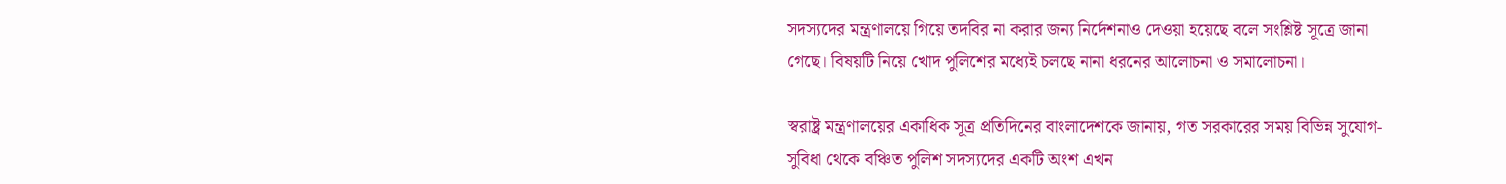সদস্যদের মন্ত্রণালয়ে গিয়ে তদবির না করার জন্য নির্দেশনাও দেওয়া হয়েছে বলে সংশ্লিষ্ট সূত্রে জানা গেছে। বিষয়টি নিয়ে খোদ পুলিশের মধ্যেই চলছে নানা ধরনের আলোচনা ও সমালোচনা।

স্বরাষ্ট্র মন্ত্রণালয়ের একাধিক সূত্র প্রতিদিনের বাংলাদেশকে জানায়, গত সরকারের সময় বিভিন্ন সুযোগ-সুবিধা থেকে বঞ্চিত পুলিশ সদস্যদের একটি অংশ এখন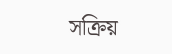সক্রিয়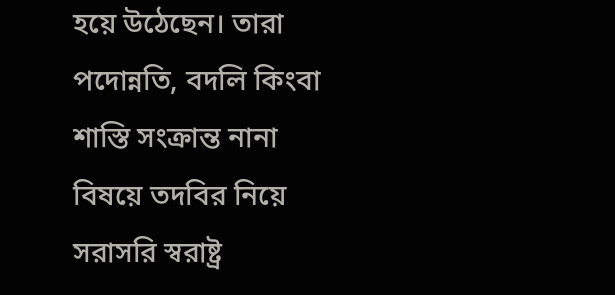হয়ে উঠেছেন। তারা পদোন্নতি, বদলি কিংবা শাস্তি সংক্রান্ত নানা বিষয়ে তদবির নিয়ে সরাসরি স্বরাষ্ট্র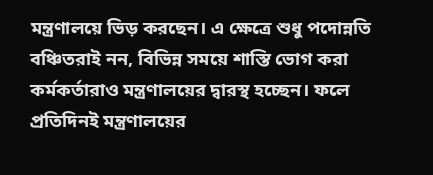মন্ত্রণালয়ে ভিড় করছেন। এ ক্ষেত্রে শুধু পদোন্নতি বঞ্চিতরাই নন, বিভিন্ন সময়ে শাস্তি ভোগ করা কর্মকর্তারাও মন্ত্রণালয়ের দ্বারস্থ হচ্ছেন। ফলে প্রতিদিনই মন্ত্রণালয়ের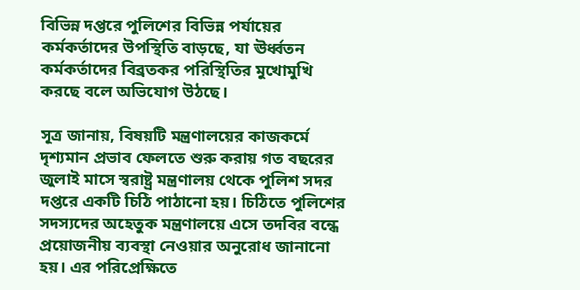বিভিন্ন দপ্তরে পুলিশের বিভিন্ন পর্যায়ের কর্মকর্তাদের উপস্থিতি বাড়ছে, যা ঊর্ধ্বতন কর্মকর্তাদের বিব্রতকর পরিস্থিতির মুখোমুখি করছে বলে অভিযোগ উঠছে।

সূত্র জানায়, বিষয়টি মন্ত্রণালয়ের কাজকর্মে দৃশ্যমান প্রভাব ফেলতে শুরু করায় গত বছরের জুলাই মাসে স্বরাষ্ট্র মন্ত্রণালয় থেকে পুলিশ সদর দপ্তরে একটি চিঠি পাঠানো হয়। চিঠিতে পুলিশের সদস্যদের অহেতুক মন্ত্রণালয়ে এসে তদবির বন্ধে প্রয়োজনীয় ব্যবস্থা নেওয়ার অনুরোধ জানানো হয়। এর পরিপ্রেক্ষিতে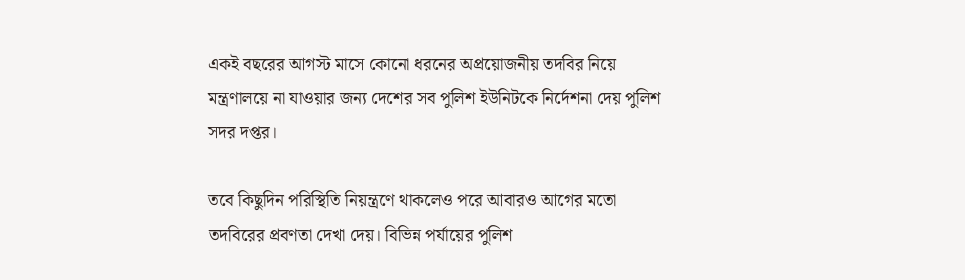একই বছরের আগস্ট মাসে কোনো ধরনের অপ্রয়োজনীয় তদবির নিয়ে মন্ত্রণালয়ে না যাওয়ার জন্য দেশের সব পুলিশ ইউনিটকে নির্দেশনা দেয় পুলিশ সদর দপ্তর।

তবে কিছুদিন পরিস্থিতি নিয়ন্ত্রণে থাকলেও পরে আবারও আগের মতো তদবিরের প্রবণতা দেখা দেয়। বিভিন্ন পর্যায়ের পুলিশ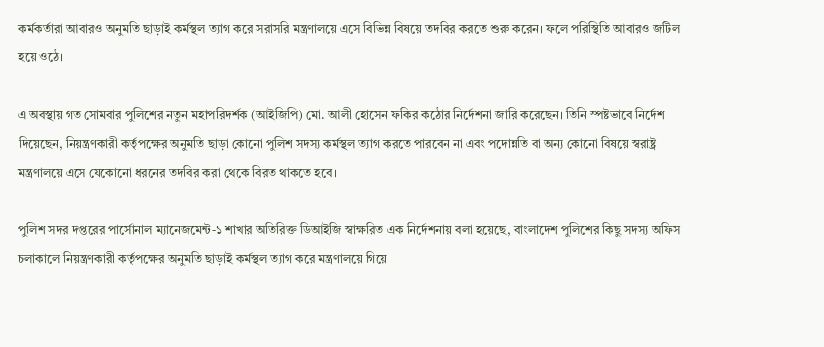কর্মকর্তারা আবারও অনুমতি ছাড়াই কর্মস্থল ত্যাগ করে সরাসরি মন্ত্রণালয়ে এসে বিভিন্ন বিষয়ে তদবির করতে শুরু করেন। ফলে পরিস্থিতি আবারও জটিল হয়ে ওঠে।

এ অবস্থায় গত সোমবার পুলিশের নতুন মহাপরিদর্শক (আইজিপি) মো. আলী হোসেন ফকির কঠোর নির্দেশনা জারি করেছেন। তিনি স্পষ্টভাবে নির্দেশ দিয়েছেন, নিয়ন্ত্রণকারী কর্তৃপক্ষের অনুমতি ছাড়া কোনো পুলিশ সদস্য কর্মস্থল ত্যাগ করতে পারবেন না এবং পদোন্নতি বা অন্য কোনো বিষয়ে স্বরাষ্ট্র মন্ত্রণালয়ে এসে যেকোনো ধরনের তদবির করা থেকে বিরত থাকতে হবে।

পুলিশ সদর দপ্তরের পার্সোনাল ম্যানেজমেন্ট-১ শাখার অতিরিক্ত ডিআইজি স্বাক্ষরিত এক নির্দেশনায় বলা হয়েছে, বাংলাদেশ পুলিশের কিছু সদস্য অফিস চলাকালে নিয়ন্ত্রণকারী কর্তৃপক্ষের অনুমতি ছাড়াই কর্মস্থল ত্যাগ করে মন্ত্রণালয়ে গিয়ে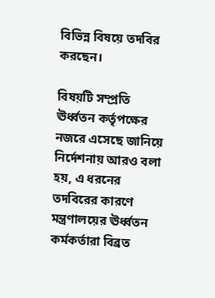বিভিন্ন বিষয়ে তদবির করছেন।

বিষয়টি সম্প্রতি ঊর্ধ্বতন কর্তৃপক্ষের নজরে এসেছে জানিয়ে নির্দেশনায় আরও বলা হয়, এ ধরনের তদবিরের কারণে মন্ত্রণালয়ের ঊর্ধ্বতন কর্মকর্তারা বিব্রত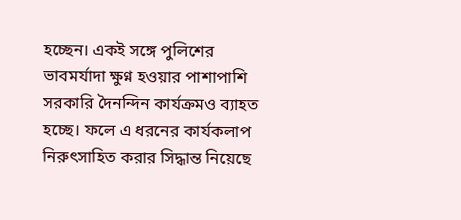হচ্ছেন। একই সঙ্গে পুলিশের ভাবমর্যাদা ক্ষুণ্ন হওয়ার পাশাপাশি সরকারি দৈনন্দিন কার্যক্রমও ব্যাহত হচ্ছে। ফলে এ ধরনের কার্যকলাপ নিরুৎসাহিত করার সিদ্ধান্ত নিয়েছে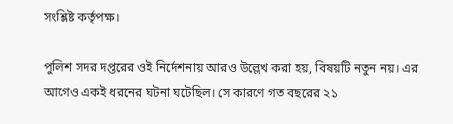সংশ্লিষ্ট কর্তৃপক্ষ।

পুলিশ সদর দপ্তরের ওই নির্দেশনায় আরও উল্লেখ করা হয়, বিষয়টি নতুন নয়। এর আগেও একই ধরনের ঘটনা ঘটেছিল। সে কারণে গত বছরের ২১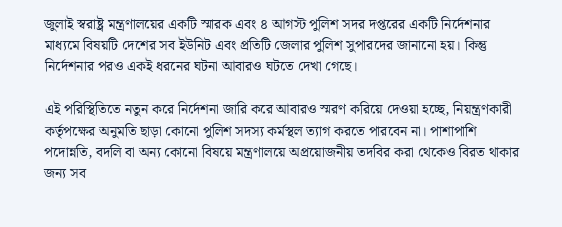জুলাই স্বরাষ্ট্র মন্ত্রণালয়ের একটি স্মারক এবং ৪ আগস্ট পুলিশ সদর দপ্তরের একটি নির্দেশনার মাধ্যমে বিষয়টি দেশের সব ইউনিট এবং প্রতিটি জেলার পুলিশ সুপারদের জানানো হয়। কিন্তু নির্দেশনার পরও একই ধরনের ঘটনা আবারও ঘটতে দেখা গেছে।

এই পরিস্থিতিতে নতুন করে নির্দেশনা জারি করে আবারও স্মরণ করিয়ে দেওয়া হচ্ছে, নিয়ন্ত্রণকারী কর্তৃপক্ষের অনুমতি ছাড়া কোনো পুলিশ সদস্য কর্মস্থল ত্যাগ করতে পারবেন না। পাশাপাশি পদোন্নতি, বদলি বা অন্য কোনো বিষয়ে মন্ত্রণালয়ে অপ্রয়োজনীয় তদবির করা থেকেও বিরত থাকার জন্য সব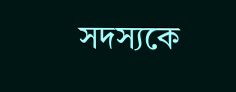সদস্যকে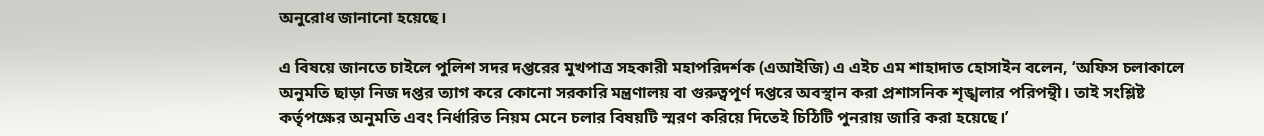অনুরোধ জানানো হয়েছে।

এ বিষয়ে জানতে চাইলে পুলিশ সদর দপ্তরের মুখপাত্র সহকারী মহাপরিদর্শক (এআইজি) এ এইচ এম শাহাদাত হোসাইন বলেন, ‘অফিস চলাকালে অনুমতি ছাড়া নিজ দপ্তর ত্যাগ করে কোনো সরকারি মন্ত্রণালয় বা গুরুত্বপূর্ণ দপ্তরে অবস্থান করা প্রশাসনিক শৃঙ্খলার পরিপন্থী। তাই সংশ্লিষ্ট কর্তৃপক্ষের অনুমতি এবং নির্ধারিত নিয়ম মেনে চলার বিষয়টি স্মরণ করিয়ে দিতেই চিঠিটি পুনরায় জারি করা হয়েছে।’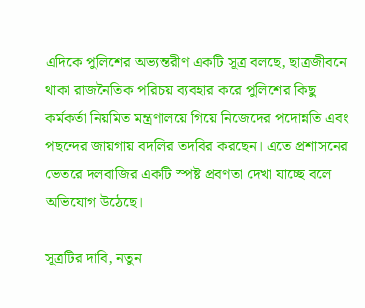এদিকে পুলিশের অভ্যন্তরীণ একটি সূত্র বলছে, ছাত্রজীবনে থাকা রাজনৈতিক পরিচয় ব্যবহার করে পুলিশের কিছু কর্মকর্তা নিয়মিত মন্ত্রণালয়ে গিয়ে নিজেদের পদোন্নতি এবং পছন্দের জায়গায় বদলির তদবির করছেন। এতে প্রশাসনের ভেতরে দলবাজির একটি স্পষ্ট প্রবণতা দেখা যাচ্ছে বলে অভিযোগ উঠেছে।

সূত্রটির দাবি, নতুন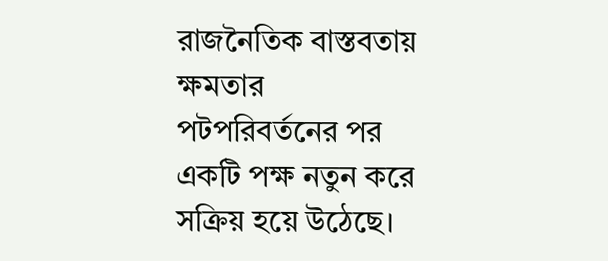রাজনৈতিক বাস্তবতায় ক্ষমতার পটপরিবর্তনের পর একটি পক্ষ নতুন করে সক্রিয় হয়ে উঠেছে।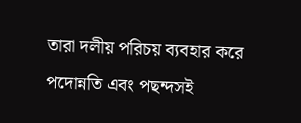তারা দলীয় পরিচয় ব্যবহার করে পদোন্নতি এবং পছন্দসই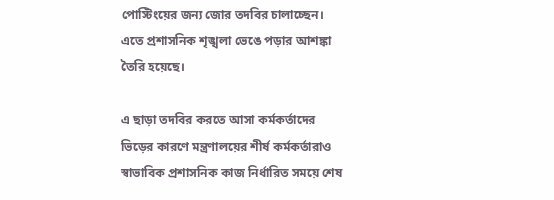পোস্টিংয়ের জন্য জোর তদবির চালাচ্ছেন। এতে প্রশাসনিক শৃঙ্খলা ভেঙে পড়ার আশঙ্কা তৈরি হয়েছে।

এ ছাড়া তদবির করতে আসা কর্মকর্তাদের ভিড়ের কারণে মন্ত্রণালয়ের শীর্ষ কর্মকর্তারাও স্বাভাবিক প্রশাসনিক কাজ নির্ধারিত সময়ে শেষ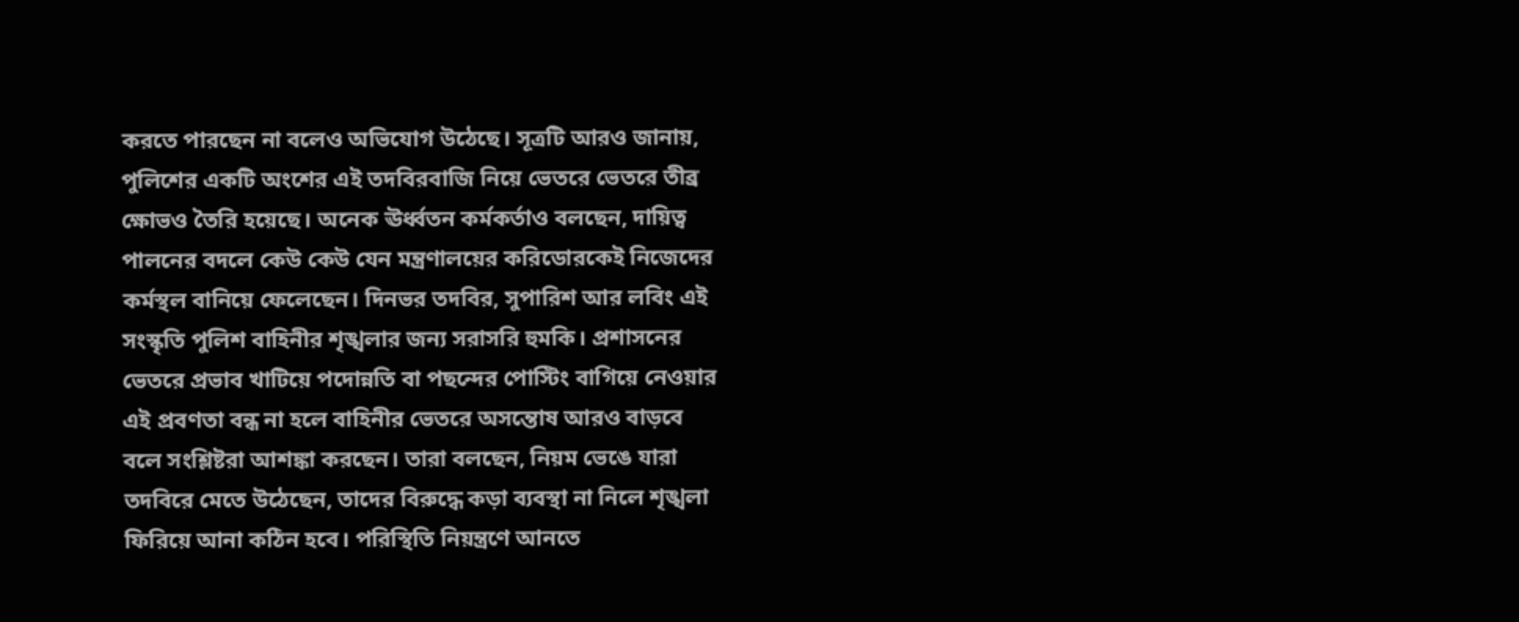করতে পারছেন না বলেও অভিযোগ উঠেছে। সূত্রটি আরও জানায়, পুলিশের একটি অংশের এই তদবিরবাজি নিয়ে ভেতরে ভেতরে তীব্র ক্ষোভও তৈরি হয়েছে। অনেক ঊর্ধ্বতন কর্মকর্তাও বলছেন, দায়িত্ব পালনের বদলে কেউ কেউ যেন মন্ত্রণালয়ের করিডোরকেই নিজেদের কর্মস্থল বানিয়ে ফেলেছেন। দিনভর তদবির, সুপারিশ আর লবিং এই সংস্কৃতি পুলিশ বাহিনীর শৃঙ্খলার জন্য সরাসরি হুমকি। প্রশাসনের ভেতরে প্রভাব খাটিয়ে পদোন্নতি বা পছন্দের পোস্টিং বাগিয়ে নেওয়ার এই প্রবণতা বন্ধ না হলে বাহিনীর ভেতরে অসন্তোষ আরও বাড়বে বলে সংশ্লিষ্টরা আশঙ্কা করছেন। তারা বলছেন, নিয়ম ভেঙে যারা তদবিরে মেতে উঠেছেন, তাদের বিরুদ্ধে কড়া ব্যবস্থা না নিলে শৃঙ্খলা ফিরিয়ে আনা কঠিন হবে। পরিস্থিতি নিয়ন্ত্রণে আনতে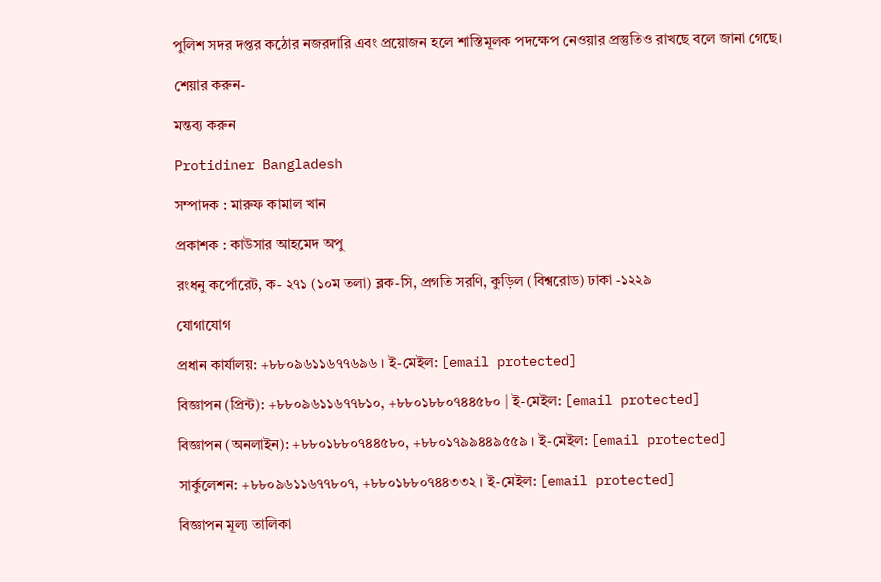পুলিশ সদর দপ্তর কঠোর নজরদারি এবং প্রয়োজন হলে শাস্তিমূলক পদক্ষেপ নেওয়ার প্রস্তুতিও রাখছে বলে জানা গেছে।

শেয়ার করুন-

মন্তব্য করুন

Protidiner Bangladesh

সম্পাদক : মারুফ কামাল খান

প্রকাশক : কাউসার আহমেদ অপু

রংধনু কর্পোরেট, ক- ২৭১ (১০ম তলা) ব্লক-সি, প্রগতি সরণি, কুড়িল (বিশ্বরোড) ঢাকা -১২২৯

যোগাযোগ

প্রধান কার্যালয়: +৮৮০৯৬১১৬৭৭৬৯৬ । ই-মেইল: [email protected]

বিজ্ঞাপন (প্রিন্ট): +৮৮০৯৬১১৬৭৭৮১০, +৮৮০১৮৮০৭৪৪৫৮০ | ই-মেইল: [email protected]

বিজ্ঞাপন (অনলাইন): +৮৮০১৮৮০৭৪৪৫৮০, +৮৮০১৭৯৯৪৪৯৫৫৯ । ই-মেইল: [email protected]

সার্কুলেশন: +৮৮০৯৬১১৬৭৭৮০৭, +৮৮০১৮৮০৭৪৪৩৩২ । ই-মেইল: [email protected]

বিজ্ঞাপন মূল্য তালিকা